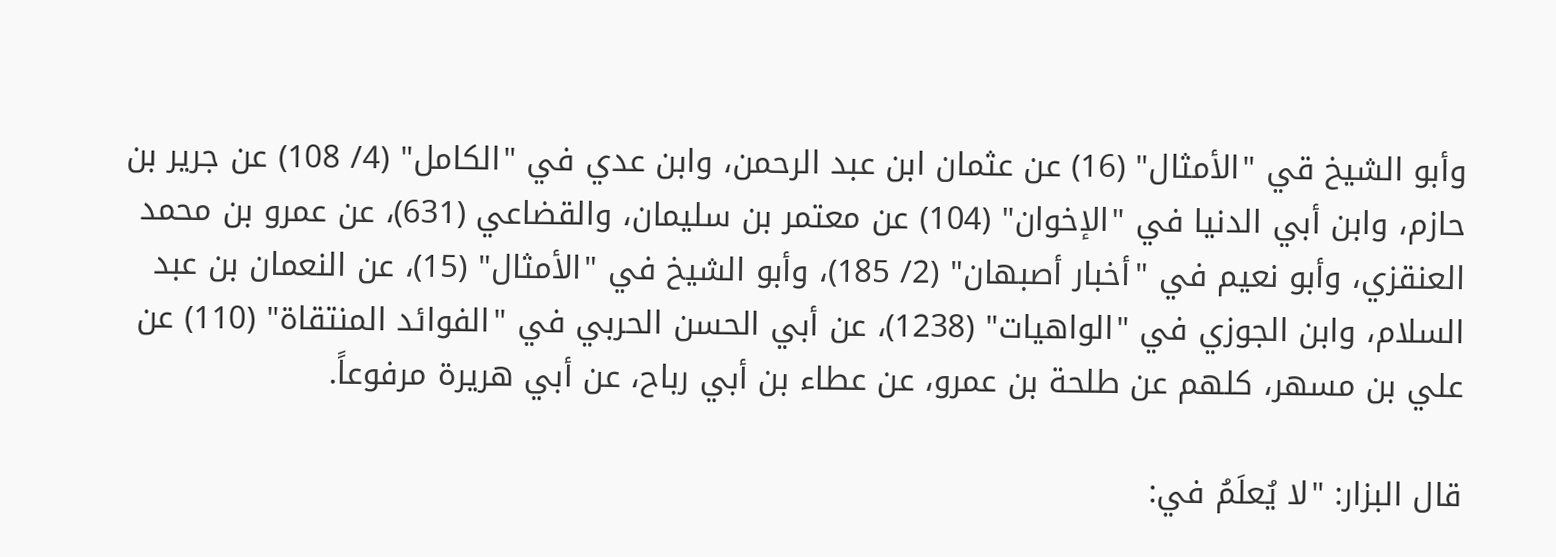وأبو الشيخ قي "الأمثال" (16) عن عثمان ابن عبد الرحمن، وابن عدي في "الكامل" (4/ 108) عن جرير بن حازم، وابن أبي الدنيا في "الإخوان" (104) عن معتمر بن سليمان، والقضاعي (631)، عن عمرو بن محمد العنقزي، وأبو نعيم في "أخبار أصبهان" (2/ 185)، وأبو الشيخ في "الأمثال" (15)، عن النعمان بن عبد السلام، وابن الجوزي في "الواهيات" (1238)، عن أبي الحسن الحربي في "الفوائد المنتقاة" (110) عن علي بن مسهر، كلهم عن طلحة بن عمرو، عن عطاء بن أبي رباح، عن أبي هريرة مرفوعاً.

قال البزار: "لا يُعلَمُ في: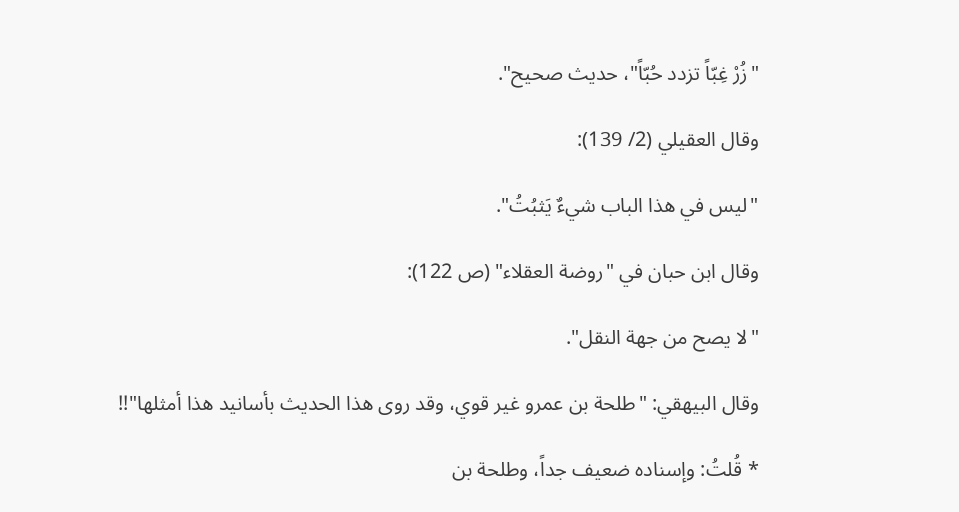"زُرْ غِبّاً تزدد حُبّاً"، حديث صحيح".

وقال العقيلي (2/ 139):

"ليس في هذا الباب شيءٌ يَثبُتُ".

وقال ابن حبان في "روضة العقلاء" (ص 122):

"لا يصح من جهة النقل".

وقال البيهقي: "طلحة بن عمرو غير قوي، وقد روى هذا الحديث بأسانيد هذا أمثلها"!!

* قُلتُ: وإسناده ضعيف جداً، وطلحة بن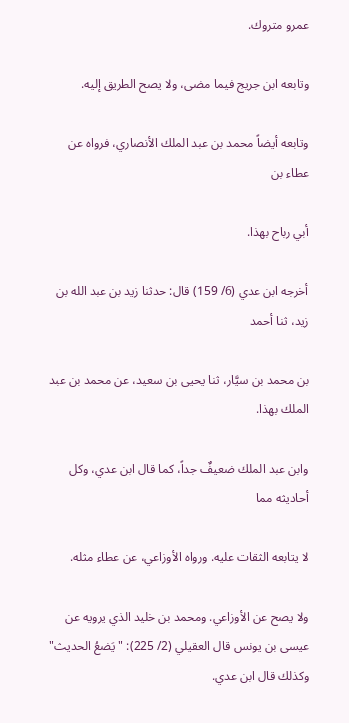عمرو متروك.

وتابعه ابن جريج فيما مضى، ولا يصح الطريق إليه.

وتابعه أيضاً محمد بن عبد الملك الأنصاري، فرواه عن عطاء بن

أبي رباح بهذا.

أخرجه ابن عدي (6/ 159) قال: حدثنا زيد بن عبد الله بن زيد، ثنا أحمد

بن محمد بن سيَّار، ثنا يحيى بن سعيد، عن محمد بن عبد الملك بهذا.

وابن عبد الملك ضعيفٌ جداً، كما قال ابن عدي، وكل أحاديثه مما

لا يتابعه الثقات عليه. ورواه الأوزاعي، عن عطاء مثله.

ولا يصح عن الأوزاعي. ومحمد بن خليد الذي يرويه عن عيسى بن يونس قال العقيلي (2/ 225): "يَضعُ الحديث" وكذلك قال ابن عدي.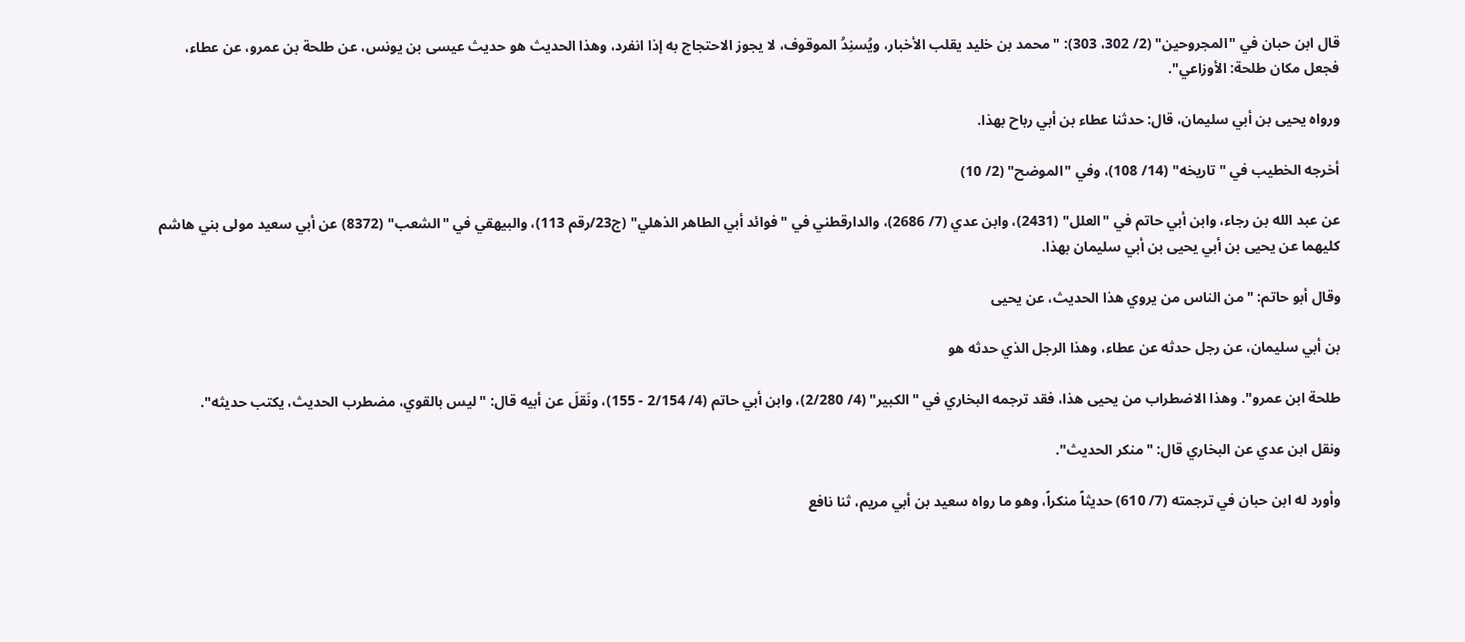قال ابن حبان في "المجروحين" (2/ 302، 303): "محمد بن خليد يقلب الأخبار، ويُسنِدُ الموقوف، لا يجوز الاحتجاج به إذا انفرد، وهذا الحديث هو حديث عيسى بن يونس، عن طلحة بن عمرو، عن عطاء، فجعل مكان طلحة: الأوزاعي".

ورواه يحيى بن أبي سليمان، قال: حدثنا عطاء بن أبي رباح بهذا.

أخرجه الخطيب في "تاريخه" (14/ 108)، وفي "الموضح" (2/ 10)

عن عبد الله بن رجاء، وابن أبي حاتم في "العلل" (2431)، وابن عدي (7/ 2686)، والدارقطني في "فوائد أبي الطاهر الذهلي" (ج23/رقم 113)، والبيهقي في "الشعب" (8372) عن أبي سعيد مولى بني هاشم كليهما عن يحيى بن أبي يحيى بن أبي سليمان بهذا.

وقال أبو حاتم: "من الناس من يروي هذا الحديث، عن يحيى

بن أبي سليمان، عن رجل حدثه عن عطاء، وهذا الرجل الذي حدثه هو

طلحة ابن عمرو". وهذا الاضطراب من يحيى هذا، فقد ترجمه البخاري في "الكبير" (4/ 2/280)، وابن أبي حاتم (4/ 2/154 - 155)، ونَقلَ عن أبيه قال: "ليس بالقوي، مضطرب الحديث، يكتب حديثه".

ونقل ابن عدي عن البخاري قال: "منكر الحديث".

وأورد له ابن حبان في ترجمته (7/ 610) حديثاً منكراً، وهو ما رواه سعيد بن أبي مريم، ثنا نافع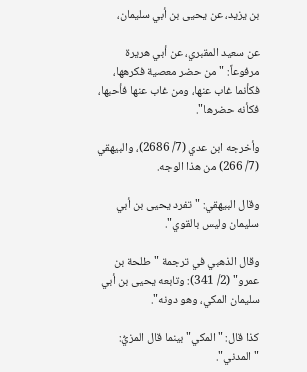بن يزيد، عن يحيى بن أبي سليمان،

عن سعيد المقبري، عن أبي هريرة مرفوعاً: "من حضر معصية فكرهها، فكأنما غاب عنها، ومن غاب عنها فأحبها، فكأنه حضرها".

وأخرجه ابن عدي (7/ 2686)، والبيهقي (7/ 266) من هذا الوجه.

وقال البيهقي: "تفرد يحيى بن أبي سليمان وليس بالقوي".

وقال الذهبي في ترجمة "طلحة بن عمرو" (2/ 341): وتابعه يحيى بن أبي سليمان المكي، وهو دونه".

كذا قال: "المكي" بينما قال المزيُّ: "المدني".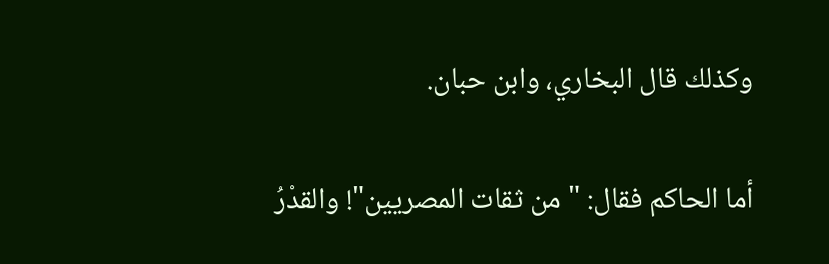وكذلك قال البخاري، وابن حبان.

أما الحاكم فقال: "من ثقات المصريين"! والقدْرُ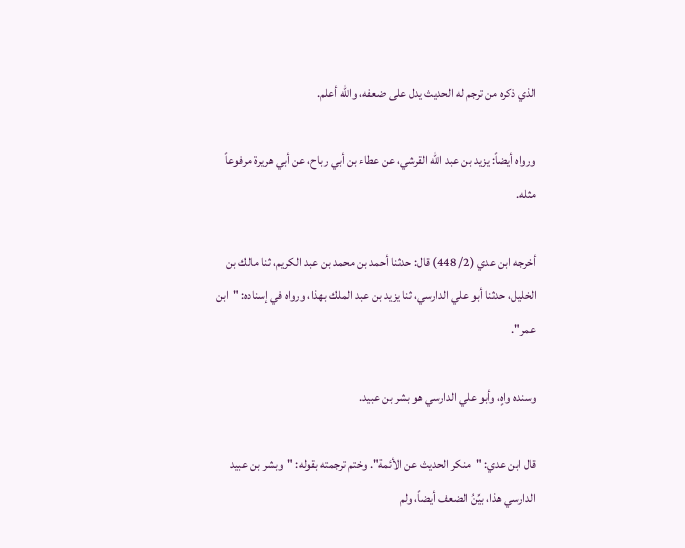الذي ذكره من ترجم له الحديث يدل على ضعفه، والله أعلم.

ورواه أيضاً: يزيد بن عبد الله القرشي، عن عطاء بن أبي رباح، عن أبي هريرة مرفوعاً مثله.

أخرجه ابن عدي (2/ 448) قال: حدثنا أحمد بن محمد بن عبد الكريم، ثنا مالك بن الخليل، حدثنا أبو علي الدارسي، ثنا يزيد بن عبد الملك بهذا، ورواه في إسناده: "ابن عمر".

وسنده واهٍ، وأبو علي الدارسي هو بشر بن عبيد.

قال ابن عدي: "منكر الحديث عن الأئمة". وختم ترجمته بقوله: "وبشر بن عبيد الدارسي هذا، بيِّنُ الضعف أيضاً، ولم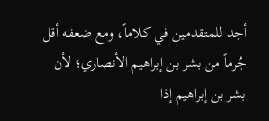أجد للمتقدمين في كلاماً، ومع ضعفه أقل جُرماً من بشر بن إبراهيم الأنصاري؛ لأن بشر بن إبراهيم إذا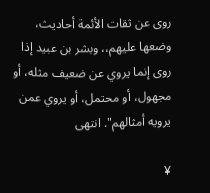روى عن ثقات الأئمة أحاديث، وضعها عليهم،، وبشر بن عبيد إذا روى إنما يروي عن ضعيف مثله، أو مجهول، أو محتمل، أو يروي عمن يرويه أمثالهم". انتهى

¥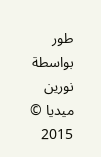طور بواسطة نورين ميديا © 2015